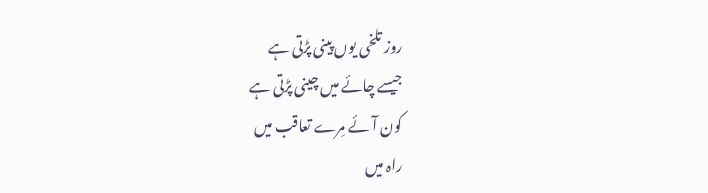روز تلخی یوں پینی پڑتی ہے
جیسے چائے میں چینی پڑتی ہے
کون آئے مِرے تعاقب میں
راہ میں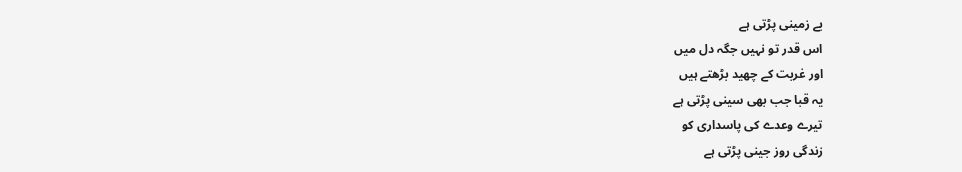بے زمینی پڑتی ہے
اس قدر تو نہیں جگہ دل میں
اور غربت کے چھید بڑھتے ہیں
یہ قبا جب بھی سینی پڑتی ہے
تیرے وعدے کی پاسداری کو
زندگی روز جینی پڑتی ہے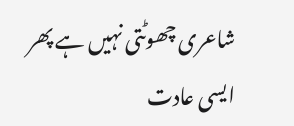شاعری چھوٹتی نہیں ہے پھر
ایسی عادت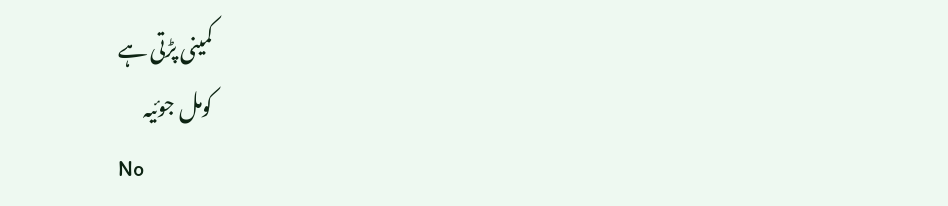کمینی پڑتی ہے
کومل جوئیہ
No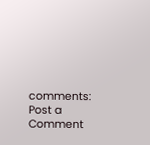comments:
Post a Comment